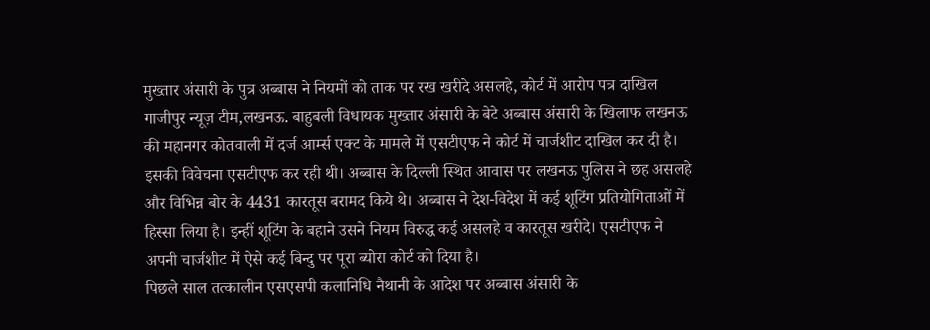मुख्तार अंसारी के पुत्र अब्बास ने नियमों को ताक पर रख खरीदे असलहे, कोर्ट में आरोप पत्र दाखिल
गाजीपुर न्यूज़ टीम,लखनऊ. बाहुबली विधायक मुख्तार अंसारी के बेटे अब्बास अंसारी के खिलाफ लखनऊ की महानगर कोतवाली में दर्ज आर्म्स एक्ट के मामले में एसटीएफ ने कोर्ट में चार्जशीट दाखिल कर दी है। इसकी विवेचना एसटीएफ कर रही थी। अब्बास के दिल्ली स्थित आवास पर लखनऊ पुलिस ने छह असलहे और विभिन्न बोर के 4431 कारतूस बरामद किये थे। अब्बास ने देश-विदेश में कई शूटिंग प्रतियोगिताओं में हिस्सा लिया है। इन्हीं शूटिंग के बहाने उसने नियम विरुद्ध कई असलहे व कारतूस खरीदे। एसटीएफ ने अपनी चार्जशीट में ऐसे कई बिन्दु पर पूरा ब्योरा कोर्ट को दिया है।
पिछले साल तत्कालीन एसएसपी कलानिधि नैथानी के आदेश पर अब्बास अंसारी के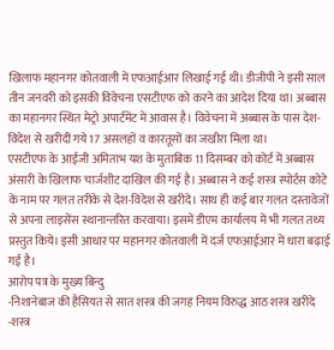खिलाफ महानगर कोतवाली में एफआईआर लिखाई गई थी। डीजीपी ने इसी साल तीन जनवरी को इसकी विवेचना एसटीएफ को करने का आदेश दिया था। अब्बास का महानगर स्थित मेट्रो अपार्टमेंट में आवास है। विवेचना में अब्बास के पास देश-विदेश से खरीदी गये 17 असलहों व कारतूसों का जखीरा मिला था।
एसटीएफ के आईजी अमिताभ यश के मुताबिक 11 दिसम्बर को कोर्ट में अब्बास अंसारी के खिलाफ चार्जशीट दाखिल की गई है। अब्बास ने कई शस्त्र स्पोर्टस कोटे के नाम पर गलत तरीके से देश-विदेश से खरीदे। साथ ही कई बार गलत दस्तावेजों से अपना लाइसेंस स्थानान्तरित करवाया। इसमें डीएम कार्यालय में भी गलत तथ्य प्रस्तुत किये। इसी आधार पर महानगर कोतवाली में दर्ज एफआईआर में धारा बढ़ाई गई है।
आरोप पत्र के मुख्य बिन्दु
-निशानेबाज की हैसियत से सात शस्त्र की जगह नियम विरुद्ध आठ शस्त्र खरीदे
-शस्त्र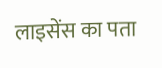लाइसेंस का पता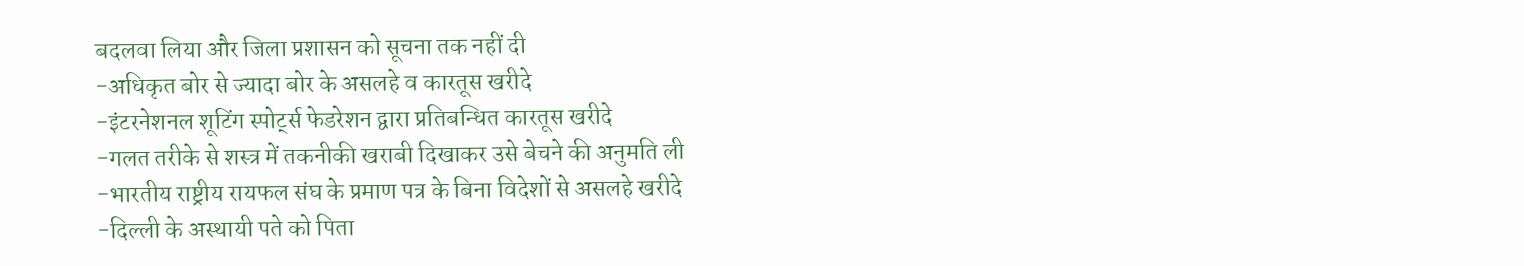बदलवा लिया और जिला प्रशासन को सूचना तक नहीं दी
-अधिकृत बोर से ज्यादा बोर के असलहे व कारतूस खरीदे
-इंटरनेशनल शूटिंग स्पोर्ट्स फेडरेशन द्वारा प्रतिबन्धित कारतूस खरीदे
-गलत तरीके से शस्त्र में तकनीकी खराबी दिखाकर उसे बेचने की अनुमति ली
-भारतीय राष्ट्रीय रायफल संघ के प्रमाण पत्र के बिना विदेशों से असलहे खरीदे
-दिल्ली के अस्थायी पते को पिता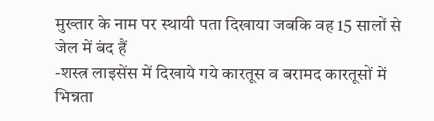मुख्तार के नाम पर स्थायी पता दिखाया जबकि वह 15 सालों से जेल में बंद हैं
-शस्त्र लाइसेंस में दिखाये गये कारतूस व बरामद कारतूसों में भिन्नता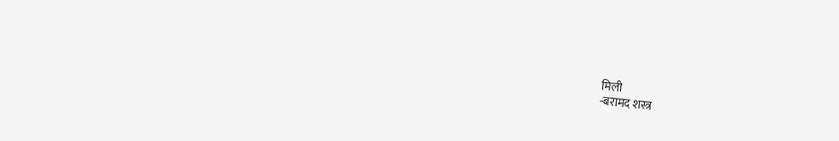मिली
-बरामद शस्त्र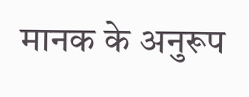मानक के अनुरूप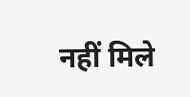नहीं मिले